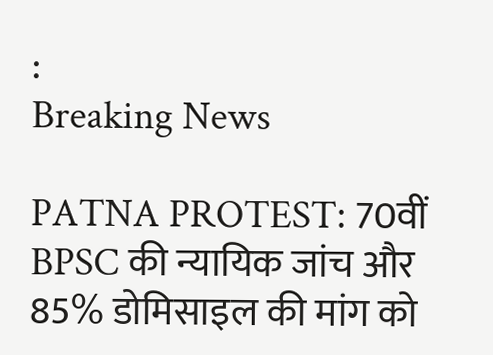:
Breaking News

PATNA PROTEST: 70वीं BPSC की न्यायिक जांच और 85% डोमिसाइल की मांग को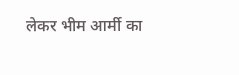लेकर भीम आर्मी का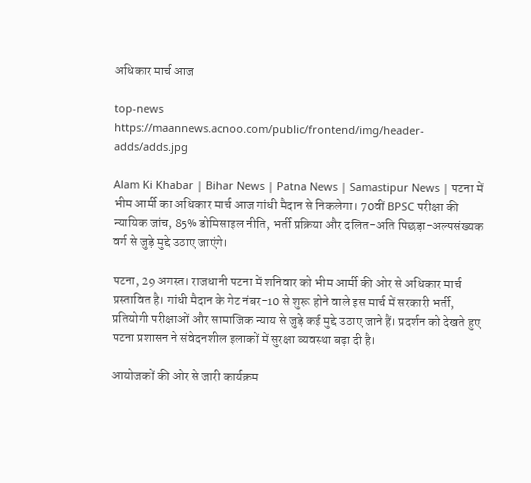अधिकार मार्च आज

top-news
https://maannews.acnoo.com/public/frontend/img/header-adds/adds.jpg

Alam Ki Khabar | Bihar News | Patna News | Samastipur News | पटना में भीम आर्मी का अधिकार मार्च आज गांधी मैदान से निकलेगा। 70वीं BPSC परीक्षा की न्यायिक जांच, 85% डोमिसाइल नीति, भर्ती प्रक्रिया और दलित-अति पिछड़ा-अल्पसंख्यक वर्ग से जुड़े मुद्दे उठाए जाएंगे।

पटना, 29 अगस्त। राजधानी पटना में शनिवार को भीम आर्मी की ओर से अधिकार मार्च प्रस्तावित है। गांधी मैदान के गेट नंबर-10 से शुरू होने वाले इस मार्च में सरकारी भर्ती, प्रतियोगी परीक्षाओं और सामाजिक न्याय से जुड़े कई मुद्दे उठाए जाने हैं। प्रदर्शन को देखते हुए पटना प्रशासन ने संवेदनशील इलाकों में सुरक्षा व्यवस्था बढ़ा दी है।

आयोजकों की ओर से जारी कार्यक्रम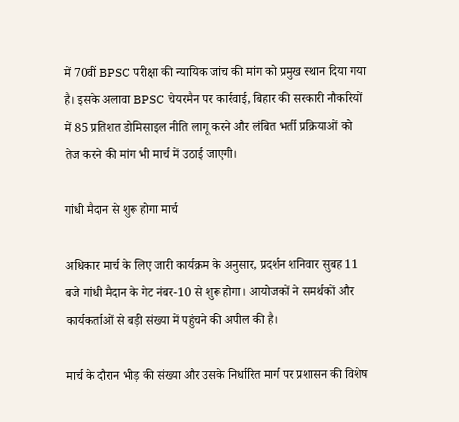में 70वीं BPSC परीक्षा की न्यायिक जांच की मांग को प्रमुख स्थान दिया गया है। इसके अलावा BPSC चेयरमैन पर कार्रवाई, बिहार की सरकारी नौकरियों में 85 प्रतिशत डोमिसाइल नीति लागू करने और लंबित भर्ती प्रक्रियाओं को तेज करने की मांग भी मार्च में उठाई जाएगी।

गांधी मैदान से शुरू होगा मार्च

अधिकार मार्च के लिए जारी कार्यक्रम के अनुसार, प्रदर्शन शनिवार सुबह 11 बजे गांधी मैदान के गेट नंबर-10 से शुरू होगा। आयोजकों ने समर्थकों और कार्यकर्ताओं से बड़ी संख्या में पहुंचने की अपील की है।

मार्च के दौरान भीड़ की संख्या और उसके निर्धारित मार्ग पर प्रशासन की विशेष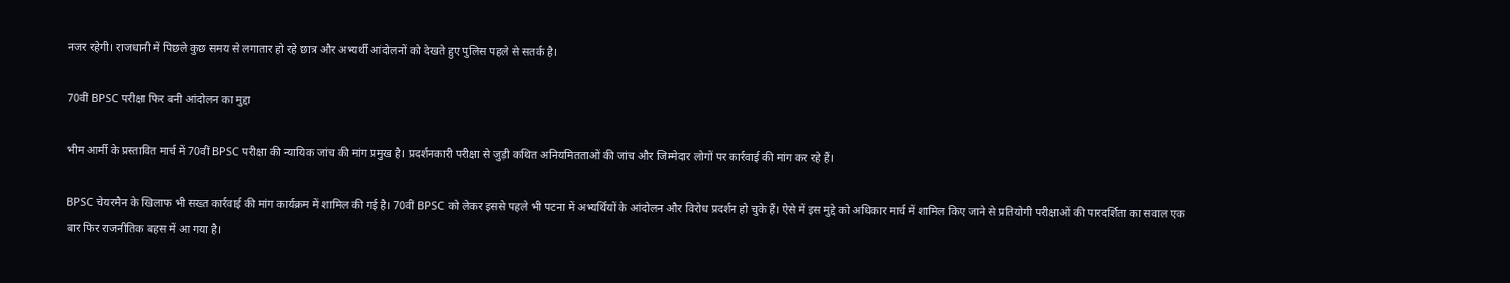नजर रहेगी। राजधानी में पिछले कुछ समय से लगातार हो रहे छात्र और अभ्यर्थी आंदोलनों को देखते हुए पुलिस पहले से सतर्क है।

70वीं BPSC परीक्षा फिर बनी आंदोलन का मुद्दा

भीम आर्मी के प्रस्तावित मार्च में 70वीं BPSC परीक्षा की न्यायिक जांच की मांग प्रमुख है। प्रदर्शनकारी परीक्षा से जुड़ी कथित अनियमितताओं की जांच और जिम्मेदार लोगों पर कार्रवाई की मांग कर रहे हैं।

BPSC चेयरमैन के खिलाफ भी सख्त कार्रवाई की मांग कार्यक्रम में शामिल की गई है। 70वीं BPSC को लेकर इससे पहले भी पटना में अभ्यर्थियों के आंदोलन और विरोध प्रदर्शन हो चुके हैं। ऐसे में इस मुद्दे को अधिकार मार्च में शामिल किए जाने से प्रतियोगी परीक्षाओं की पारदर्शिता का सवाल एक बार फिर राजनीतिक बहस में आ गया है।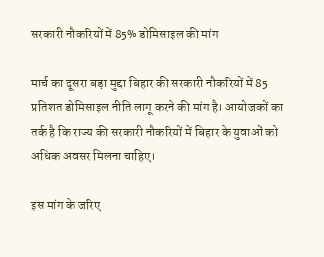सरकारी नौकरियों में 85% डोमिसाइल की मांग

मार्च का दूसरा बड़ा मुद्दा बिहार की सरकारी नौकरियों में 85 प्रतिशत डोमिसाइल नीति लागू करने की मांग है। आयोजकों का तर्क है कि राज्य की सरकारी नौकरियों में बिहार के युवाओं को अधिक अवसर मिलना चाहिए।

इस मांग के जरिए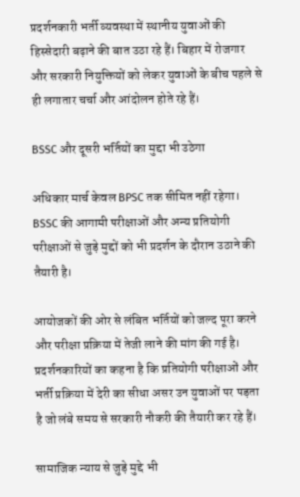प्रदर्शनकारी भर्ती व्यवस्था में स्थानीय युवाओं की हिस्सेदारी बढ़ाने की बात उठा रहे हैं। बिहार में रोजगार और सरकारी नियुक्तियों को लेकर युवाओं के बीच पहले से ही लगातार चर्चा और आंदोलन होते रहे हैं।

BSSC और दूसरी भर्तियों का मुद्दा भी उठेगा

अधिकार मार्च केवल BPSC तक सीमित नहीं रहेगा। BSSC की आगामी परीक्षाओं और अन्य प्रतियोगी परीक्षाओं से जुड़े मुद्दों को भी प्रदर्शन के दौरान उठाने की तैयारी है।

आयोजकों की ओर से लंबित भर्तियों को जल्द पूरा करने और परीक्षा प्रक्रिया में तेजी लाने की मांग की गई है। प्रदर्शनकारियों का कहना है कि प्रतियोगी परीक्षाओं और भर्ती प्रक्रिया में देरी का सीधा असर उन युवाओं पर पड़ता है जो लंबे समय से सरकारी नौकरी की तैयारी कर रहे हैं।

सामाजिक न्याय से जुड़े मुद्दे भी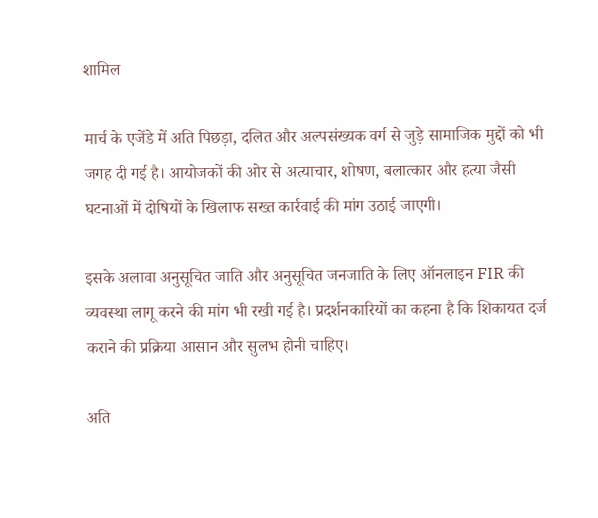शामिल

मार्च के एजेंडे में अति पिछड़ा, दलित और अल्पसंख्यक वर्ग से जुड़े सामाजिक मुद्दों को भी जगह दी गई है। आयोजकों की ओर से अत्याचार, शोषण, बलात्कार और हत्या जैसी घटनाओं में दोषियों के खिलाफ सख्त कार्रवाई की मांग उठाई जाएगी।

इसके अलावा अनुसूचित जाति और अनुसूचित जनजाति के लिए ऑनलाइन FIR की व्यवस्था लागू करने की मांग भी रखी गई है। प्रदर्शनकारियों का कहना है कि शिकायत दर्ज कराने की प्रक्रिया आसान और सुलभ होनी चाहिए।

अति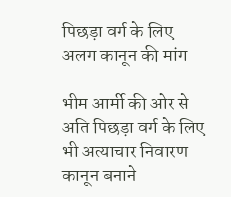पिछड़ा वर्ग के लिए अलग कानून की मांग

भीम आर्मी की ओर से अति पिछड़ा वर्ग के लिए भी अत्याचार निवारण कानून बनाने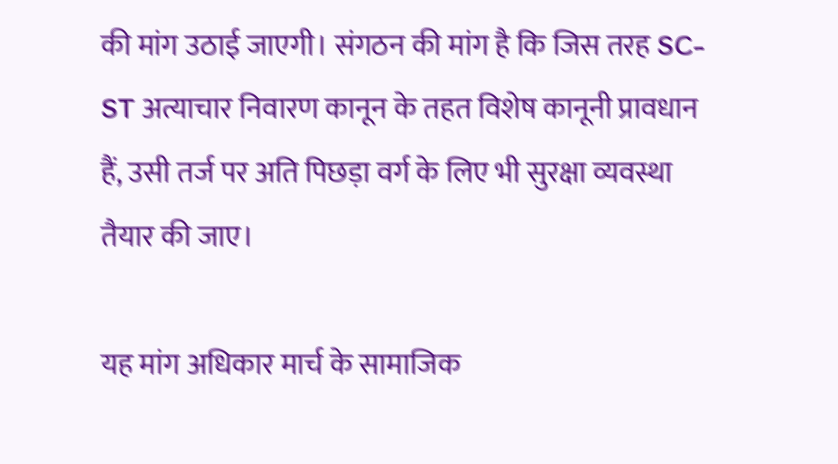की मांग उठाई जाएगी। संगठन की मांग है कि जिस तरह SC-ST अत्याचार निवारण कानून के तहत विशेष कानूनी प्रावधान हैं, उसी तर्ज पर अति पिछड़ा वर्ग के लिए भी सुरक्षा व्यवस्था तैयार की जाए।

यह मांग अधिकार मार्च के सामाजिक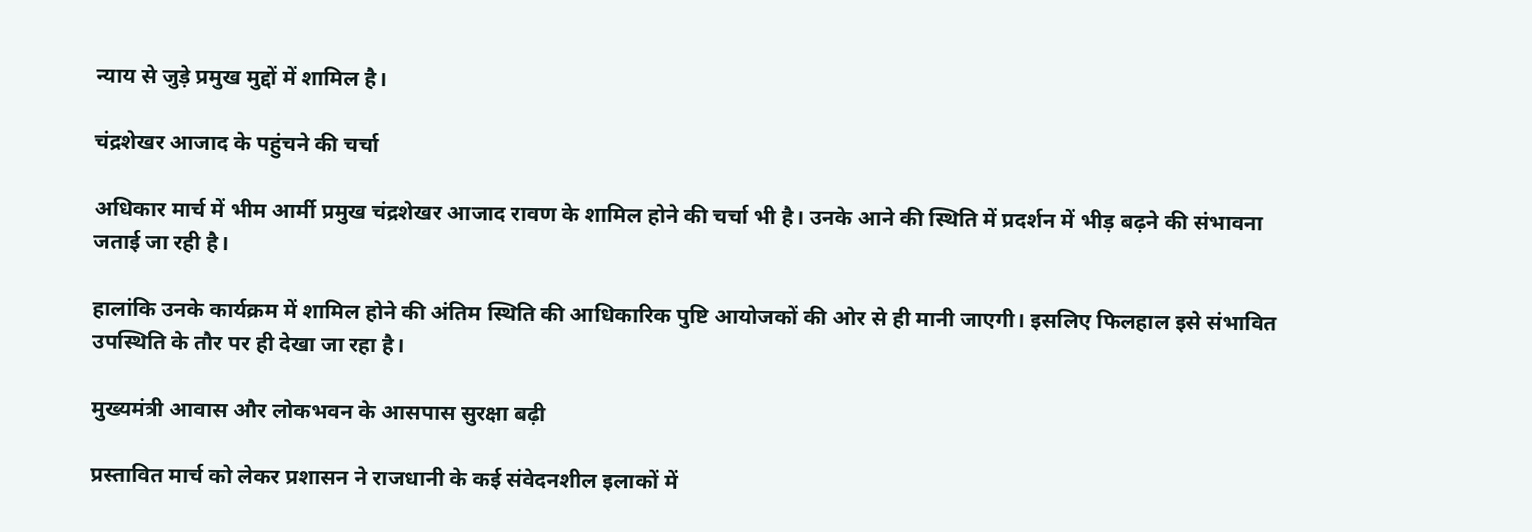न्याय से जुड़े प्रमुख मुद्दों में शामिल है।

चंद्रशेखर आजाद के पहुंचने की चर्चा

अधिकार मार्च में भीम आर्मी प्रमुख चंद्रशेखर आजाद रावण के शामिल होने की चर्चा भी है। उनके आने की स्थिति में प्रदर्शन में भीड़ बढ़ने की संभावना जताई जा रही है।

हालांकि उनके कार्यक्रम में शामिल होने की अंतिम स्थिति की आधिकारिक पुष्टि आयोजकों की ओर से ही मानी जाएगी। इसलिए फिलहाल इसे संभावित उपस्थिति के तौर पर ही देखा जा रहा है।

मुख्यमंत्री आवास और लोकभवन के आसपास सुरक्षा बढ़ी

प्रस्तावित मार्च को लेकर प्रशासन ने राजधानी के कई संवेदनशील इलाकों में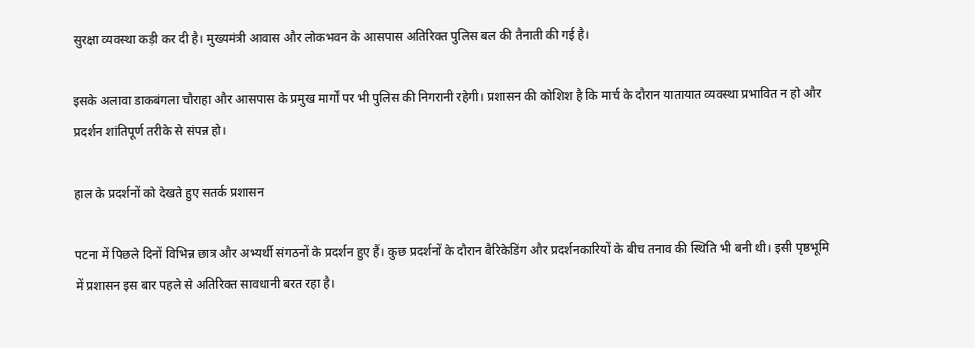सुरक्षा व्यवस्था कड़ी कर दी है। मुख्यमंत्री आवास और लोकभवन के आसपास अतिरिक्त पुलिस बल की तैनाती की गई है।

इसके अलावा डाकबंगला चौराहा और आसपास के प्रमुख मार्गों पर भी पुलिस की निगरानी रहेगी। प्रशासन की कोशिश है कि मार्च के दौरान यातायात व्यवस्था प्रभावित न हो और प्रदर्शन शांतिपूर्ण तरीके से संपन्न हो।

हाल के प्रदर्शनों को देखते हुए सतर्क प्रशासन

पटना में पिछले दिनों विभिन्न छात्र और अभ्यर्थी संगठनों के प्रदर्शन हुए हैं। कुछ प्रदर्शनों के दौरान बैरिकेडिंग और प्रदर्शनकारियों के बीच तनाव की स्थिति भी बनी थी। इसी पृष्ठभूमि में प्रशासन इस बार पहले से अतिरिक्त सावधानी बरत रहा है।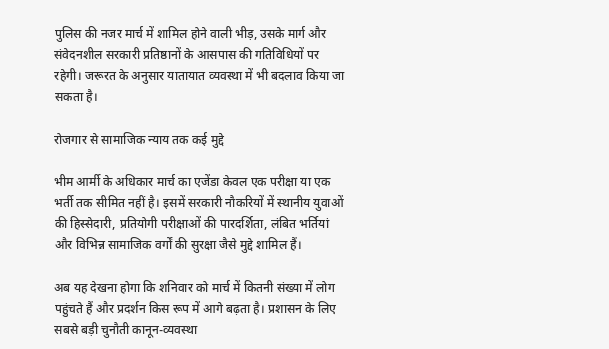पुलिस की नजर मार्च में शामिल होने वाली भीड़, उसके मार्ग और संवेदनशील सरकारी प्रतिष्ठानों के आसपास की गतिविधियों पर रहेगी। जरूरत के अनुसार यातायात व्यवस्था में भी बदलाव किया जा सकता है।

रोजगार से सामाजिक न्याय तक कई मुद्दे

भीम आर्मी के अधिकार मार्च का एजेंडा केवल एक परीक्षा या एक भर्ती तक सीमित नहीं है। इसमें सरकारी नौकरियों में स्थानीय युवाओं की हिस्सेदारी, प्रतियोगी परीक्षाओं की पारदर्शिता, लंबित भर्तियां और विभिन्न सामाजिक वर्गों की सुरक्षा जैसे मुद्दे शामिल हैं।

अब यह देखना होगा कि शनिवार को मार्च में कितनी संख्या में लोग पहुंचते हैं और प्रदर्शन किस रूप में आगे बढ़ता है। प्रशासन के लिए सबसे बड़ी चुनौती कानून-व्यवस्था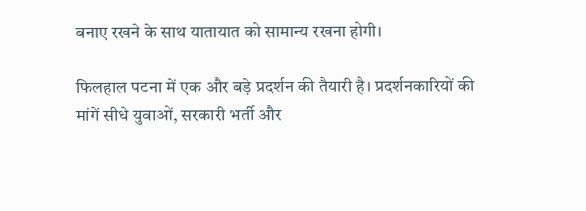बनाए रखने के साथ यातायात को सामान्य रखना होगी।

फिलहाल पटना में एक और बड़े प्रदर्शन की तैयारी है। प्रदर्शनकारियों की मांगें सीधे युवाओं, सरकारी भर्ती और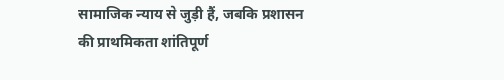सामाजिक न्याय से जुड़ी हैं, जबकि प्रशासन की प्राथमिकता शांतिपूर्ण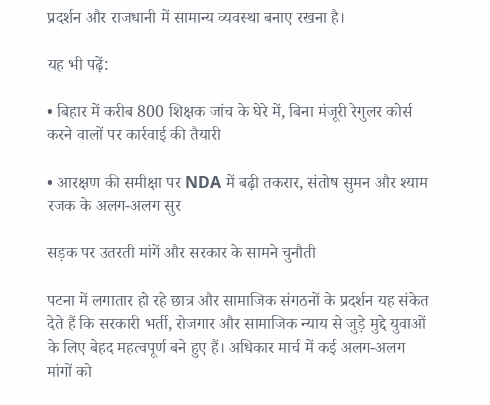प्रदर्शन और राजधानी में सामान्य व्यवस्था बनाए रखना है।

यह भी पढ़ें:

• बिहार में करीब 800 शिक्षक जांच के घेरे में, बिना मंजूरी रेगुलर कोर्स करने वालों पर कार्रवाई की तैयारी

• आरक्षण की समीक्षा पर NDA में बढ़ी तकरार, संतोष सुमन और श्याम रजक के अलग-अलग सुर

सड़क पर उतरती मांगें और सरकार के सामने चुनौती

पटना में लगातार हो रहे छात्र और सामाजिक संगठनों के प्रदर्शन यह संकेत देते हैं कि सरकारी भर्ती, रोजगार और सामाजिक न्याय से जुड़े मुद्दे युवाओं के लिए बेहद महत्वपूर्ण बने हुए हैं। अधिकार मार्च में कई अलग-अलग मांगों को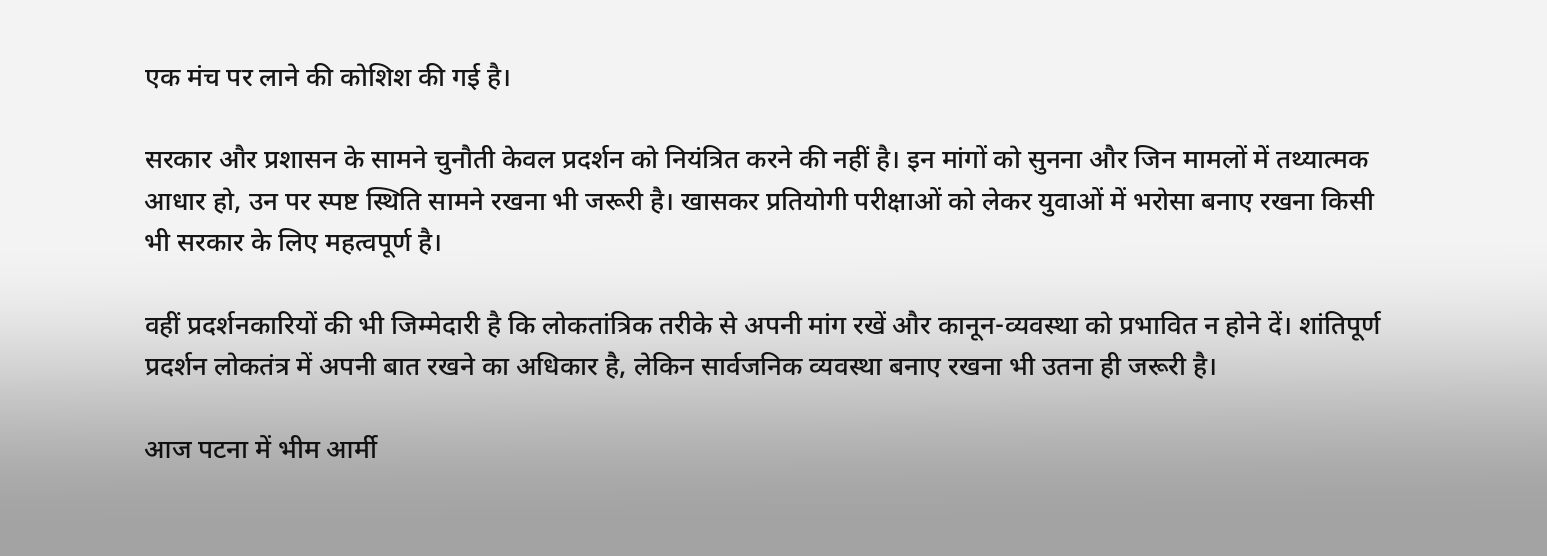एक मंच पर लाने की कोशिश की गई है।

सरकार और प्रशासन के सामने चुनौती केवल प्रदर्शन को नियंत्रित करने की नहीं है। इन मांगों को सुनना और जिन मामलों में तथ्यात्मक आधार हो, उन पर स्पष्ट स्थिति सामने रखना भी जरूरी है। खासकर प्रतियोगी परीक्षाओं को लेकर युवाओं में भरोसा बनाए रखना किसी भी सरकार के लिए महत्वपूर्ण है।

वहीं प्रदर्शनकारियों की भी जिम्मेदारी है कि लोकतांत्रिक तरीके से अपनी मांग रखें और कानून-व्यवस्था को प्रभावित न होने दें। शांतिपूर्ण प्रदर्शन लोकतंत्र में अपनी बात रखने का अधिकार है, लेकिन सार्वजनिक व्यवस्था बनाए रखना भी उतना ही जरूरी है।

आज पटना में भीम आर्मी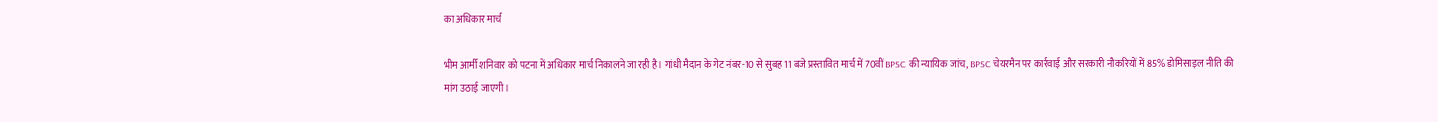का अधिकार मार्च

भीम आर्मी शनिवार को पटना में अधिकार मार्च निकालने जा रही है। गांधी मैदान के गेट नंबर-10 से सुबह 11 बजे प्रस्तावित मार्च में 70वीं BPSC की न्यायिक जांच, BPSC चेयरमैन पर कार्रवाई और सरकारी नौकरियों में 85% डोमिसाइल नीति की मांग उठाई जाएगी।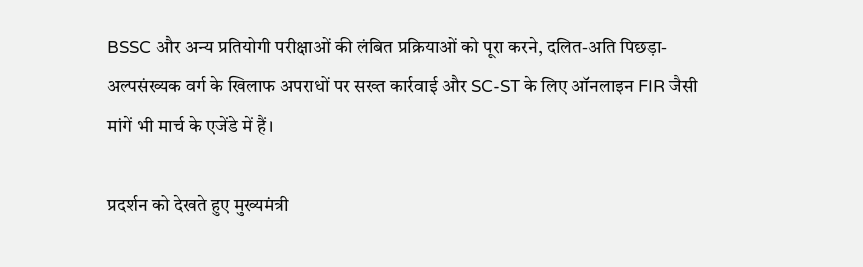BSSC और अन्य प्रतियोगी परीक्षाओं की लंबित प्रक्रियाओं को पूरा करने, दलित-अति पिछड़ा-अल्पसंख्यक वर्ग के खिलाफ अपराधों पर सख्त कार्रवाई और SC-ST के लिए ऑनलाइन FIR जैसी मांगें भी मार्च के एजेंडे में हैं।

प्रदर्शन को देखते हुए मुख्यमंत्री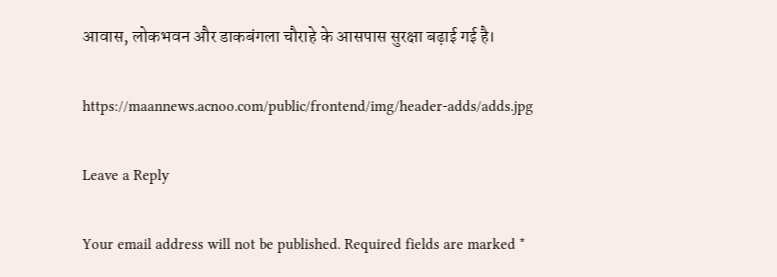आवास, लोकभवन और डाकबंगला चौराहे के आसपास सुरक्षा बढ़ाई गई है।

https://maannews.acnoo.com/public/frontend/img/header-adds/adds.jpg

Leave a Reply

Your email address will not be published. Required fields are marked *